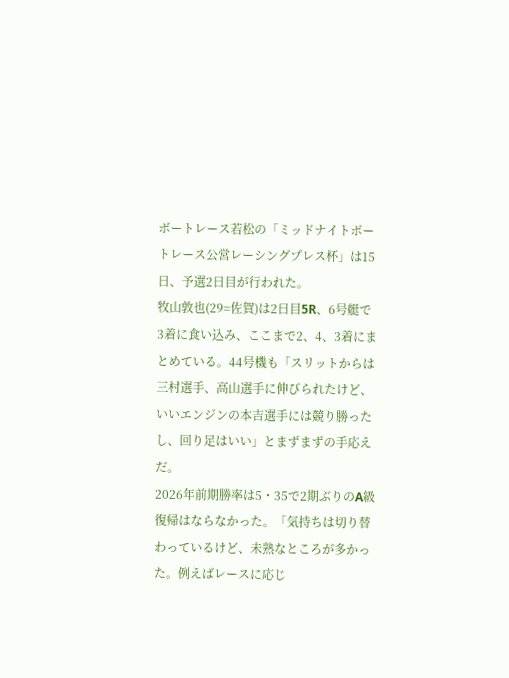ボートレース若松の「ミッドナイトボートレース公営レーシングプレス杯」は15日、予選2日目が行われた。
牧山敦也(29=佐賀)は2日目5R、6号艇で3着に食い込み、ここまで2、4、3着にまとめている。44号機も「スリットからは三村選手、高山選手に伸びられたけど、いいエンジンの本吉選手には競り勝ったし、回り足はいい」とまずまずの手応えだ。
2026年前期勝率は5・35で2期ぶりのA級復帰はならなかった。「気持ちは切り替わっているけど、未熟なところが多かった。例えばレースに応じ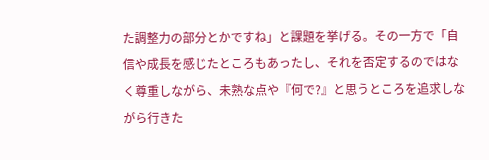た調整力の部分とかですね」と課題を挙げる。その一方で「自信や成長を感じたところもあったし、それを否定するのではなく尊重しながら、未熟な点や『何で?』と思うところを追求しながら行きた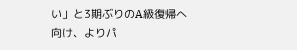い」と3期ぶりのA級復帰へ向け、よりパ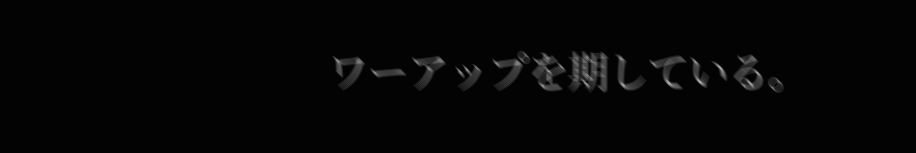ワーアップを期している。